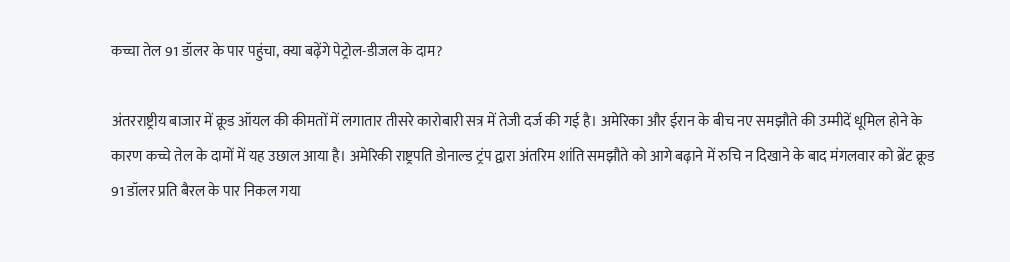कच्चा तेल 91 डॉलर के पार पहुंचा, क्या बढ़ेंगे पेट्रोल-डीजल के दाम?

अंतरराष्ट्रीय बाजार में क्रूड ऑयल की कीमतों में लगातार तीसरे कारोबारी सत्र में तेजी दर्ज की गई है। अमेरिका और ईरान के बीच नए समझौते की उम्मीदें धूमिल होने के कारण कच्चे तेल के दामों में यह उछाल आया है। अमेरिकी राष्ट्रपति डोनाल्ड ट्रंप द्वारा अंतरिम शांति समझौते को आगे बढ़ाने में रुचि न दिखाने के बाद मंगलवार को ब्रेंट क्रूड 91 डॉलर प्रति बैरल के पार निकल गया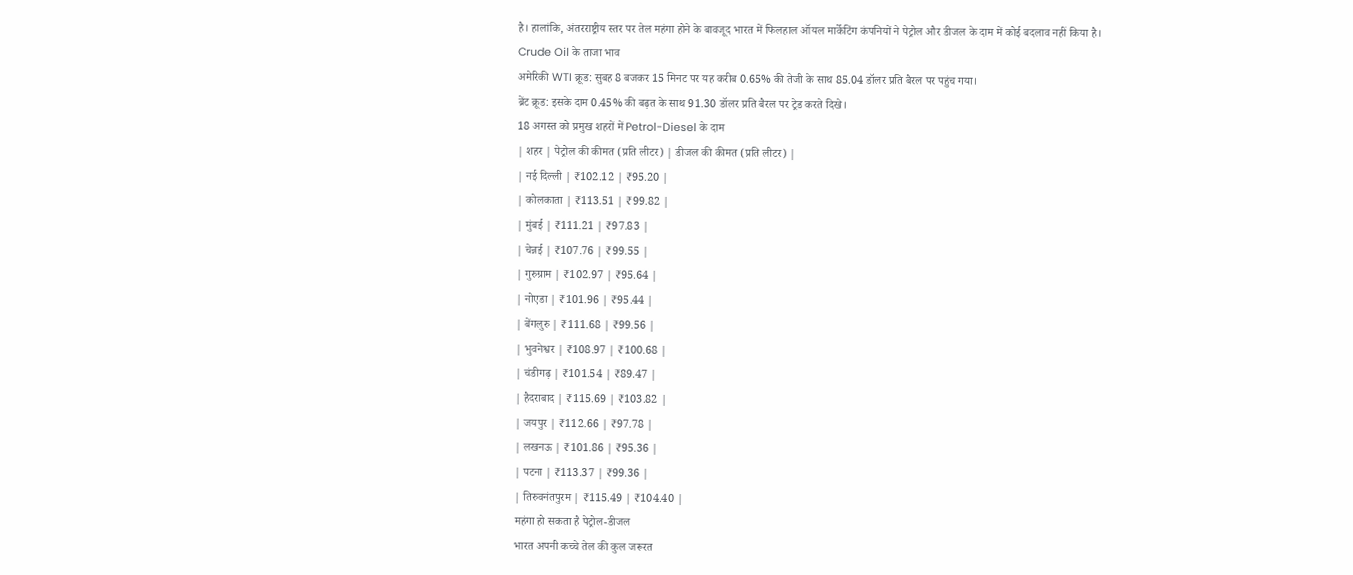है। हालांकि, अंतरराष्ट्रीय स्तर पर तेल महंगा होने के बावजूद भारत में फिलहाल ऑयल मार्केटिंग कंपनियों ने पेट्रोल और डीजल के दाम में कोई बदलाव नहीं किया है।
Crude Oil के ताजा भाव
अमेरिकी WTI क्रूड: सुबह 8 बजकर 15 मिनट पर यह करीब 0.65% की तेजी के साथ 85.04 डॉलर प्रति बैरल पर पहुंच गया।
ब्रेंट क्रूड: इसके दाम 0.45% की बढ़त के साथ 91.30 डॉलर प्रति बैरल पर ट्रेड करते दिखे।
18 अगस्त को प्रमुख शहरों में Petrol-Diesel के दाम
| शहर | पेट्रोल की कीमत (प्रति लीटर) | डीजल की कीमत (प्रति लीटर) |
| नई दिल्ली | ₹102.12 | ₹95.20 |
| कोलकाता | ₹113.51 | ₹99.82 |
| मुंबई | ₹111.21 | ₹97.83 |
| चेन्नई | ₹107.76 | ₹99.55 |
| गुरुग्राम | ₹102.97 | ₹95.64 |
| नोएडा | ₹101.96 | ₹95.44 |
| बेंगलुरु | ₹111.68 | ₹99.56 |
| भुवनेश्वर | ₹108.97 | ₹100.68 |
| चंडीगढ़ | ₹101.54 | ₹89.47 |
| हैदराबाद | ₹115.69 | ₹103.82 |
| जयपुर | ₹112.66 | ₹97.78 |
| लखनऊ | ₹101.86 | ₹95.36 |
| पटना | ₹113.37 | ₹99.36 |
| तिरुवनंतपुरम | ₹115.49 | ₹104.40 |
महंगा हो सकता है पेट्रोल-डीजल
भारत अपनी कच्चे तेल की कुल जरूरत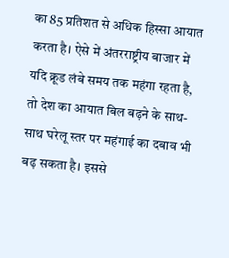का 85 प्रतिशत से अधिक हिस्सा आयात करता है। ऐसे में अंतरराष्ट्रीय बाजार में यदि क्रूड लंबे समय तक महंगा रहता है, तो देश का आयात बिल बढ़ने के साथ-साथ घरेलू स्तर पर महंगाई का दबाव भी बढ़ सकता है। इससे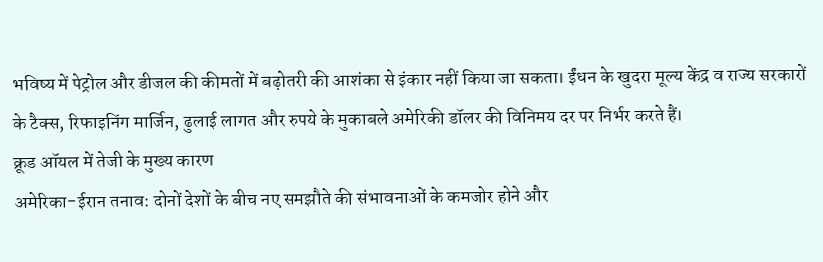भविष्य में पेट्रोल और डीजल की कीमतों में बढ़ोतरी की आशंका से इंकार नहीं किया जा सकता। ईंधन के खुदरा मूल्य केंद्र व राज्य सरकारों के टैक्स, रिफाइनिंग मार्जिन, ढुलाई लागत और रुपये के मुकाबले अमेरिकी डॉलर की विनिमय दर पर निर्भर करते हैं।
क्रूड ऑयल में तेजी के मुख्य कारण
अमेरिका-ईरान तनाव: दोनों देशों के बीच नए समझौते की संभावनाओं के कमजोर होने और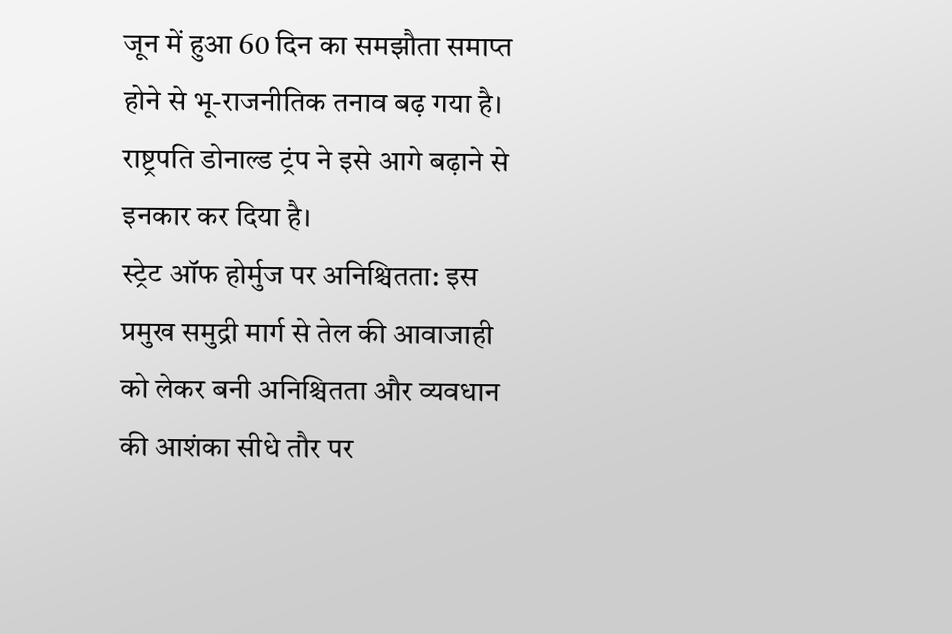जून में हुआ 60 दिन का समझौता समाप्त होने से भू-राजनीतिक तनाव बढ़ गया है। राष्ट्रपति डोनाल्ड ट्रंप ने इसे आगे बढ़ाने से इनकार कर दिया है।
स्ट्रेट ऑफ होर्मुज पर अनिश्चितता: इस प्रमुख समुद्री मार्ग से तेल की आवाजाही को लेकर बनी अनिश्चितता और व्यवधान की आशंका सीधे तौर पर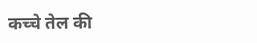कच्चे तेल की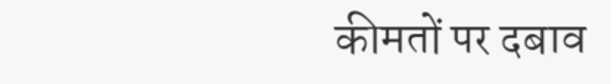कीमतों पर दबाव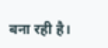बना रही है।